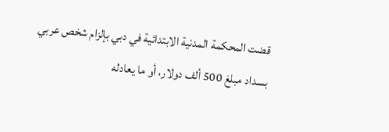قضت المحكمة المدنية الابتدائية في دبي بإلزام شخص عربي بسداد مبلغ 500 ألف دولار، أو ما يعادله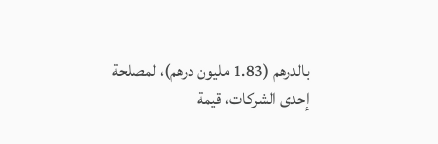بالدرهم (1.83 مليون درهم)، لمصلحة إحدى الشركات، قيمة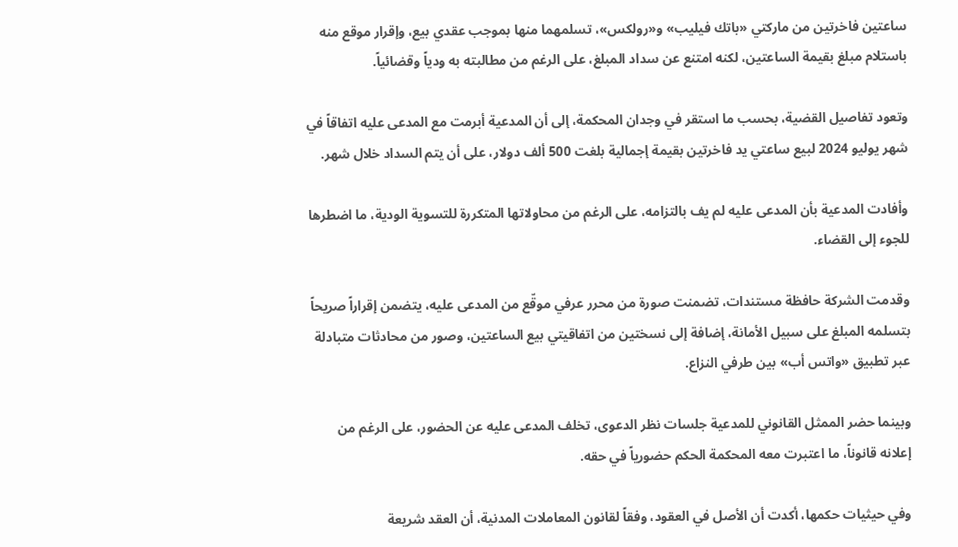ساعتين فاخرتين من ماركتي «باتك فيليب» و«رولكس»، تسلمهما منها بموجب عقدي بيع، وإقرار موقع منه باستلام مبلغ بقيمة الساعتين، لكنه امتنع عن سداد المبلغ، على الرغم من مطالبته به ودياً وقضائياً.

وتعود تفاصيل القضية، بحسب ما استقر في وجدان المحكمة، إلى أن المدعية أبرمت مع المدعى عليه اتفاقاً في شهر يوليو 2024 لبيع ساعتي يد فاخرتين بقيمة إجمالية بلغت 500 ألف دولار، على أن يتم السداد خلال شهر.

وأفادت المدعية بأن المدعى عليه لم يف بالتزامه، على الرغم من محاولاتها المتكررة للتسوية الودية، ما اضطرها للجوء إلى القضاء.

وقدمت الشركة حافظة مستندات، تضمنت صورة من محرر عرفي موقّع من المدعى عليه، يتضمن إقراراً صريحاً بتسلمه المبلغ على سبيل الأمانة، إضافة إلى نسختين من اتفاقيتي بيع الساعتين، وصور من محادثات متبادلة عبر تطبيق «واتس أب» بين طرفي النزاع.

وبينما حضر الممثل القانوني للمدعية جلسات نظر الدعوى، تخلف المدعى عليه عن الحضور، على الرغم من إعلانه قانوناً، ما اعتبرت معه المحكمة الحكم حضورياً في حقه.

وفي حيثيات حكمها، أكدت أن الأصل في العقود، وفقاً لقانون المعاملات المدنية، أن العقد شريعة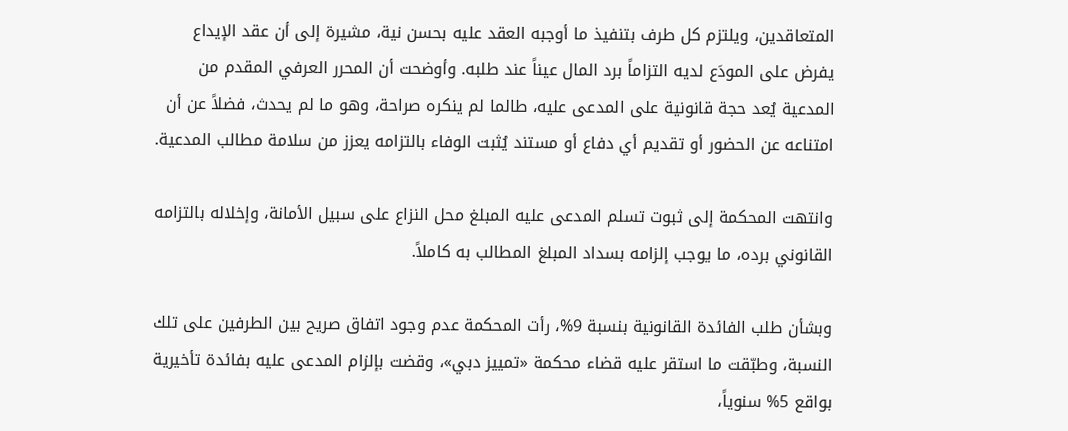المتعاقدين، ويلتزم كل طرف بتنفيذ ما أوجبه العقد عليه بحسن نية، مشيرة إلى أن عقد الإيداع يفرض على المودَع لديه التزاماً برد المال عيناً عند طلبه. وأوضحت أن المحرر العرفي المقدم من المدعية يُعد حجة قانونية على المدعى عليه، طالما لم ينكره صراحة، وهو ما لم يحدث، فضلاً عن أن امتناعه عن الحضور أو تقديم أي دفاع أو مستند يُثبت الوفاء بالتزامه يعزز من سلامة مطالب المدعية.

وانتهت المحكمة إلى ثبوت تسلم المدعى عليه المبلغ محل النزاع على سبيل الأمانة، وإخلاله بالتزامه القانوني برده، ما يوجب إلزامه بسداد المبلغ المطالب به كاملاً.

وبشأن طلب الفائدة القانونية بنسبة 9%، رأت المحكمة عدم وجود اتفاق صريح بين الطرفين على تلك النسبة، وطبّقت ما استقر عليه قضاء محكمة «تمييز دبي»، وقضت بإلزام المدعى عليه بفائدة تأخيرية بواقع 5% سنوياً،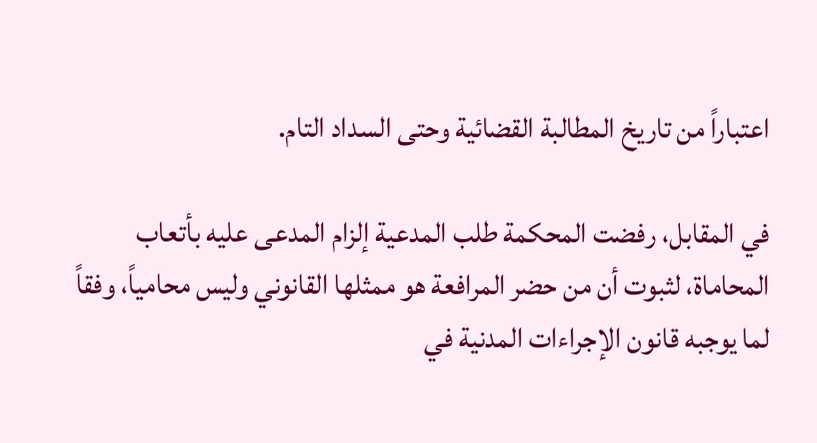اعتباراً من تاريخ المطالبة القضائية وحتى السداد التام.

في المقابل، رفضت المحكمة طلب المدعية إلزام المدعى عليه بأتعاب المحاماة، لثبوت أن من حضر المرافعة هو ممثلها القانوني وليس محامياً، وفقاً لما يوجبه قانون الإجراءات المدنية في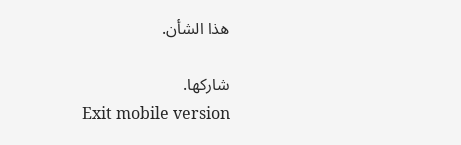هذا الشأن.

شاركها.
Exit mobile version